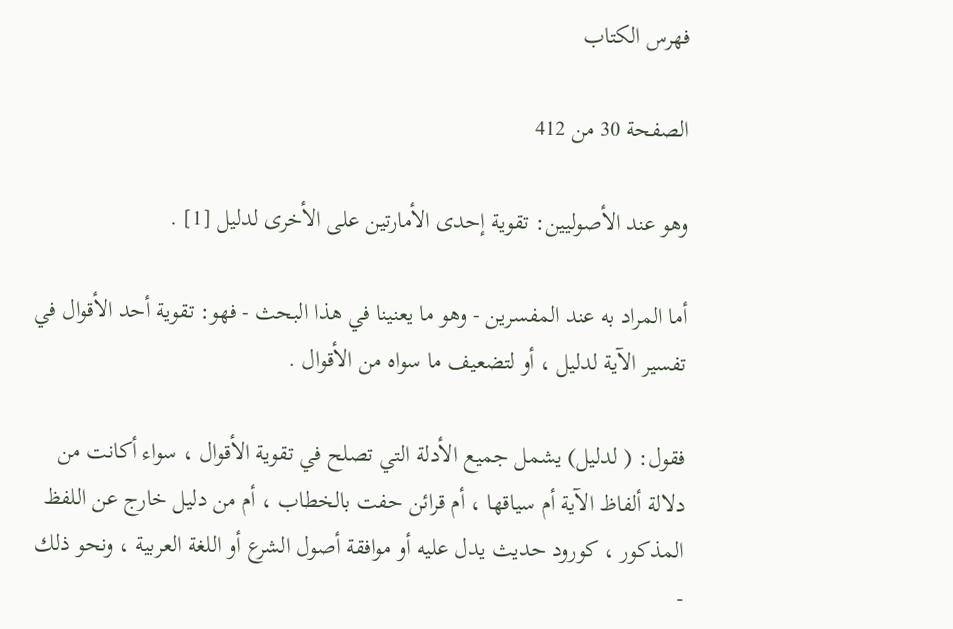فهرس الكتاب

الصفحة 30 من 412

وهو عند الأصوليين: تقوية إحدى الأمارتين على الأخرى لدليل [1] .

أما المراد به عند المفسرين - وهو ما يعنينا في هذا البحث - فهو: تقوية أحد الأقوال في تفسير الآية لدليل ، أو لتضعيف ما سواه من الأقوال .

فقول: ( لدليل) يشمل جميع الأدلة التي تصلح في تقوية الأقوال ، سواء أكانت من دلالة ألفاظ الآية أم سياقها ، أم قرائن حفت بالخطاب ، أم من دليل خارج عن اللفظ المذكور ، كورود حديث يدل عليه أو موافقة أصول الشرع أو اللغة العربية ، ونحو ذلك -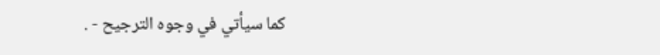كما سيأتي في وجوه الترجيح - .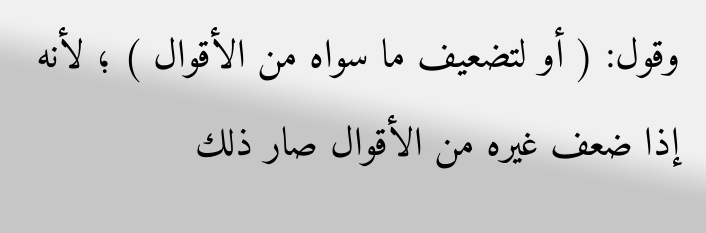وقول: ( أو لتضعيف ما سواه من الأقوال ) ؛ لأنه إذا ضعف غيره من الأقوال صار ذلك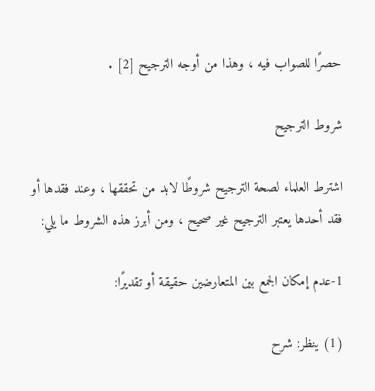حصرًا للصواب فيه ، وهذا من أوجه الترجيح [2] .

شروط الترجيح

اشترط العلماء لصحة الترجيح شروطًا لابد من تحققها ، وعند فقدها أو فقد أحدها يعتبر الترجيح غير صحيح ، ومن أبرز هذه الشروط ما يلي:

1-عدم إمكان الجمع بين المتعارضين حقيقة أو تقديرًا:

(1) ينظر: شرح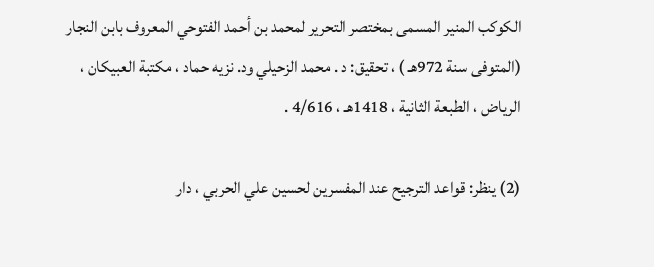الكوكب المنير المسمى بمختصر التحرير لمحمد بن أحمد الفتوحي المعروف بابن النجار (المتوفى سنة 972هـ ) ، تحقيق: د . محمد الزحيلي ود. نزيه حماد ، مكتبة العبيكان ، الرياض ، الطبعة الثانية ، 1418هـ ، 4/616 .

(2) ينظر: قواعد الترجيح عند المفسرين لحسين علي الحربي ، دار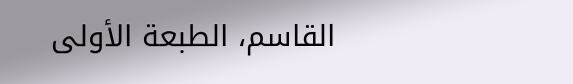القاسم، الطبعة الأولى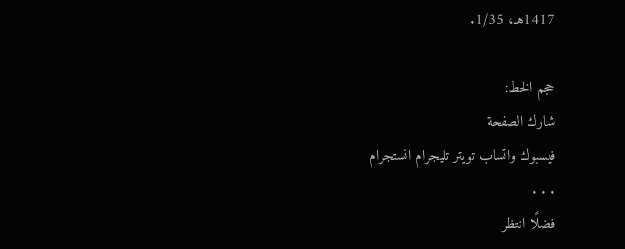1417هـ، 1/35.

حجم الخط:
شارك الصفحة
فيسبوك واتساب تويتر تليجرام انستجرام
. . .
فضلًا انتظر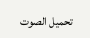تحميل الصوت